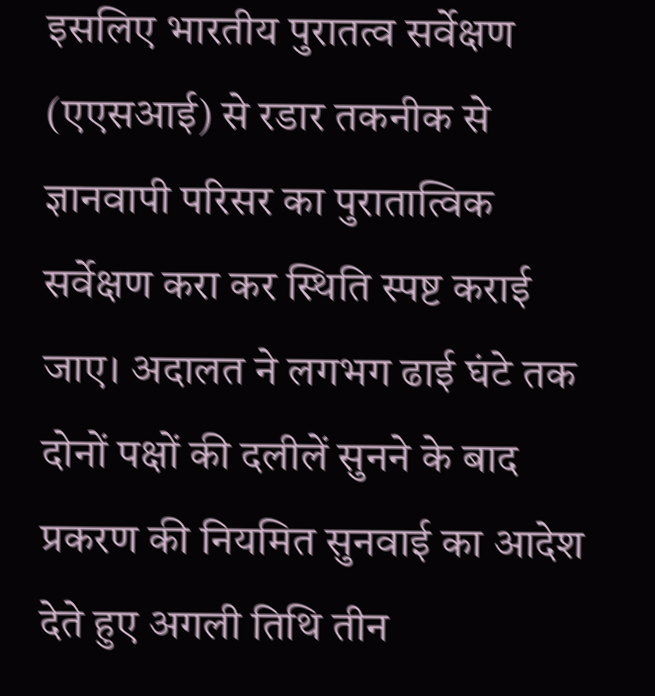इसलिए भारतीय पुरातत्व सर्वेक्षण (एएसआई) से रडार तकनीक से ज्ञानवापी परिसर का पुरातात्विक सर्वेक्षण करा कर स्थिति स्पष्ट कराई जाए। अदालत ने लगभग ढाई घंटे तक दोनों पक्षों की दलीलें सुनने के बाद प्रकरण की नियमित सुनवाई का आदेश देते हुए अगली तिथि तीन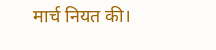मार्च नियत की।